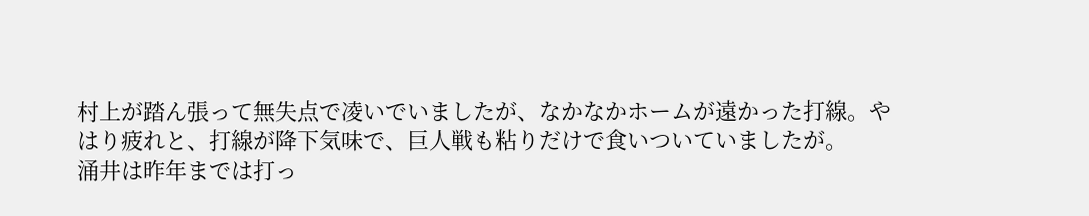村上が踏ん張って無失点で凌いでいましたが、なかなかホームが遠かった打線。やはり疲れと、打線が降下気味で、巨人戦も粘りだけで食いついていましたが。
涌井は昨年までは打っ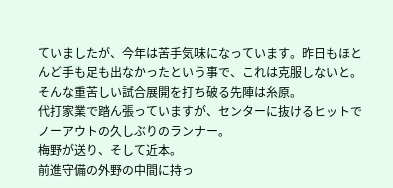ていましたが、今年は苦手気味になっています。昨日もほとんど手も足も出なかったという事で、これは克服しないと。
そんな重苦しい試合展開を打ち破る先陣は糸原。
代打家業で踏ん張っていますが、センターに抜けるヒットでノーアウトの久しぶりのランナー。
梅野が送り、そして近本。
前進守備の外野の中間に持っ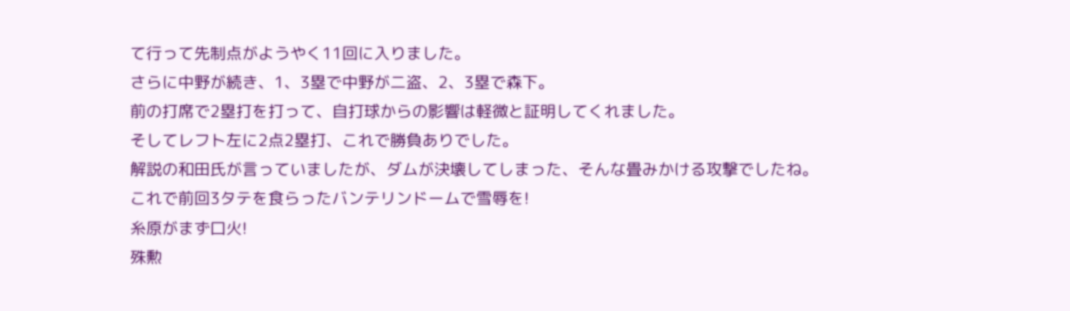て行って先制点がようやく11回に入りました。
さらに中野が続き、1、3塁で中野が二盗、2、3塁で森下。
前の打席で2塁打を打って、自打球からの影響は軽微と証明してくれました。
そしてレフト左に2点2塁打、これで勝負ありでした。
解説の和田氏が言っていましたが、ダムが決壊してしまった、そんな畳みかける攻撃でしたね。
これで前回3タテを食らったバンテリンドームで雪辱を!
糸原がまず口火!
殊勲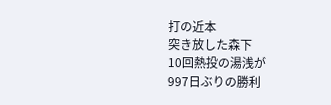打の近本
突き放した森下
10回熱投の湯浅が
997日ぶりの勝利